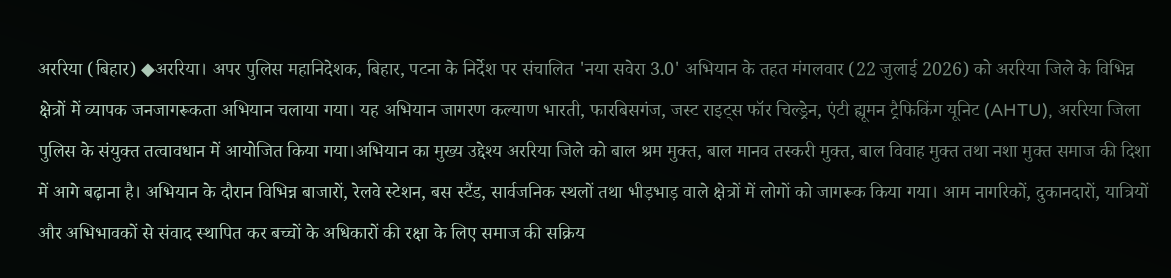अररिया (बिहार) ◆अररिया। अपर पुलिस महानिदेशक, बिहार, पटना के निर्देश पर संचालित 'नया सवेरा 3.0' अभियान के तहत मंगलवार (22 जुलाई 2026) को अररिया जिले के विभिन्न क्षेत्रों में व्यापक जनजागरूकता अभियान चलाया गया। यह अभियान जागरण कल्याण भारती, फारबिसगंज, जस्ट राइट्स फॉर चिल्ड्रेन, एंटी ह्यूमन ट्रैफिकिंग यूनिट (AHTU), अररिया जिला पुलिस के संयुक्त तत्वावधान में आयोजित किया गया।अभियान का मुख्य उद्देश्य अररिया जिले को बाल श्रम मुक्त, बाल मानव तस्करी मुक्त, बाल विवाह मुक्त तथा नशा मुक्त समाज की दिशा में आगे बढ़ाना है। अभियान के दौरान विभिन्न बाजारों, रेलवे स्टेशन, बस स्टैंड, सार्वजनिक स्थलों तथा भीड़भाड़ वाले क्षेत्रों में लोगों को जागरूक किया गया। आम नागरिकों, दुकानदारों, यात्रियों और अभिभावकों से संवाद स्थापित कर बच्चों के अधिकारों की रक्षा के लिए समाज की सक्रिय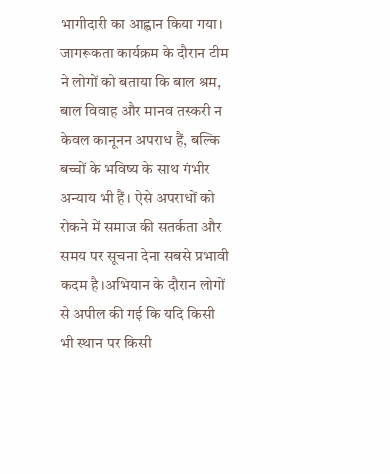भागीदारी का आह्वान किया गया।
जागरूकता कार्यक्रम के दौरान टीम ने लोगों को बताया कि बाल श्रम, बाल विवाह और मानव तस्करी न केवल कानूनन अपराध हैं, बल्कि बच्चों के भविष्य के साथ गंभीर अन्याय भी हैं। ऐसे अपराधों को रोकने में समाज की सतर्कता और समय पर सूचना देना सबसे प्रभावी कदम है।अभियान के दौरान लोगों से अपील की गई कि यदि किसी भी स्थान पर किसी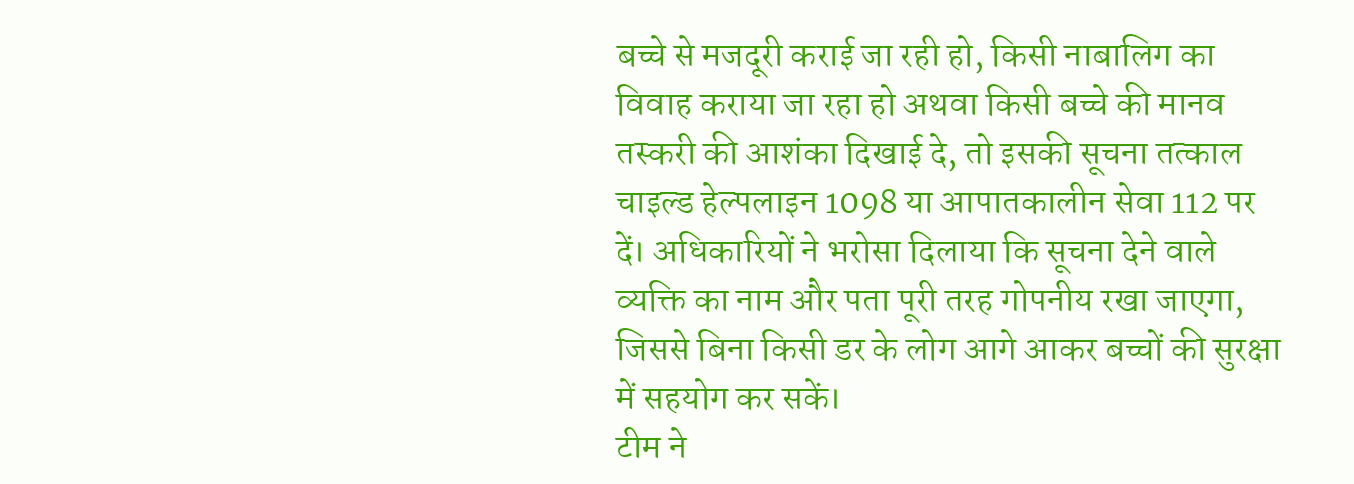बच्चे से मजदूरी कराई जा रही हो, किसी नाबालिग का विवाह कराया जा रहा हो अथवा किसी बच्चे की मानव तस्करी की आशंका दिखाई दे, तो इसकी सूचना तत्काल चाइल्ड हेल्पलाइन 1098 या आपातकालीन सेवा 112 पर दें। अधिकारियों ने भरोसा दिलाया कि सूचना देने वाले व्यक्ति का नाम और पता पूरी तरह गोपनीय रखा जाएगा, जिससे बिना किसी डर के लोग आगे आकर बच्चों की सुरक्षा में सहयोग कर सकें।
टीम ने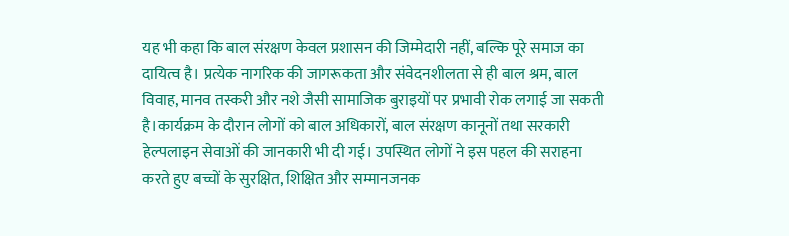यह भी कहा कि बाल संरक्षण केवल प्रशासन की जिम्मेदारी नहीं, बल्कि पूरे समाज का दायित्व है। प्रत्येक नागरिक की जागरूकता और संवेदनशीलता से ही बाल श्रम, बाल विवाह, मानव तस्करी और नशे जैसी सामाजिक बुराइयों पर प्रभावी रोक लगाई जा सकती है।कार्यक्रम के दौरान लोगों को बाल अधिकारों, बाल संरक्षण कानूनों तथा सरकारी हेल्पलाइन सेवाओं की जानकारी भी दी गई। उपस्थित लोगों ने इस पहल की सराहना करते हुए बच्चों के सुरक्षित, शिक्षित और सम्मानजनक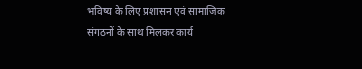भविष्य के लिए प्रशासन एवं सामाजिक संगठनों के साथ मिलकर कार्य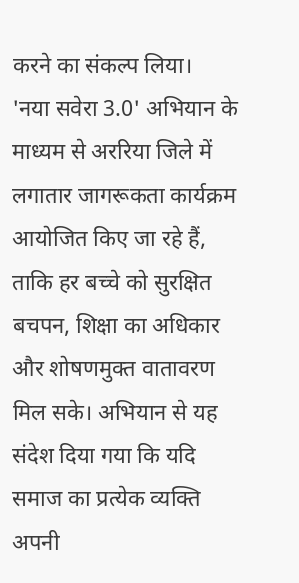करने का संकल्प लिया।
'नया सवेरा 3.0' अभियान के माध्यम से अररिया जिले में लगातार जागरूकता कार्यक्रम आयोजित किए जा रहे हैं, ताकि हर बच्चे को सुरक्षित बचपन, शिक्षा का अधिकार और शोषणमुक्त वातावरण मिल सके। अभियान से यह संदेश दिया गया कि यदि समाज का प्रत्येक व्यक्ति अपनी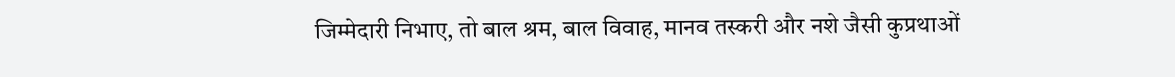जिम्मेदारी निभाए, तो बाल श्रम, बाल विवाह, मानव तस्करी और नशे जैसी कुप्रथाओं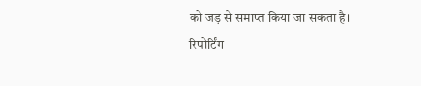को जड़ से समाप्त किया जा सकता है।
रिपोर्टिंग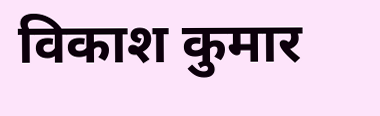विकाश कुमार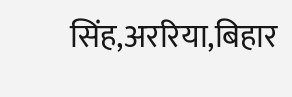सिंह,अररिया,बिहार